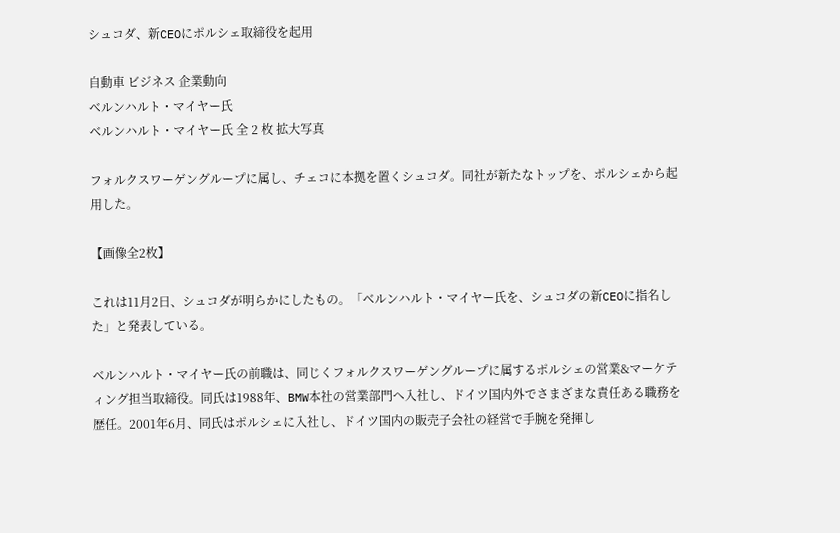シュコダ、新CEOにポルシェ取締役を起用

自動車 ビジネス 企業動向
ベルンハルト・マイヤー氏
ベルンハルト・マイヤー氏 全 2 枚 拡大写真

フォルクスワーゲングループに属し、チェコに本拠を置くシュコダ。同社が新たなトップを、ポルシェから起用した。

【画像全2枚】

これは11月2日、シュコダが明らかにしたもの。「ベルンハルト・マイヤー氏を、シュコダの新CEOに指名した」と発表している。

ベルンハルト・マイヤー氏の前職は、同じくフォルクスワーゲングループに属するポルシェの営業&マーケティング担当取締役。同氏は1988年、BMW本社の営業部門へ入社し、ドイツ国内外でさまざまな責任ある職務を歴任。2001年6月、同氏はポルシェに入社し、ドイツ国内の販売子会社の経営で手腕を発揮し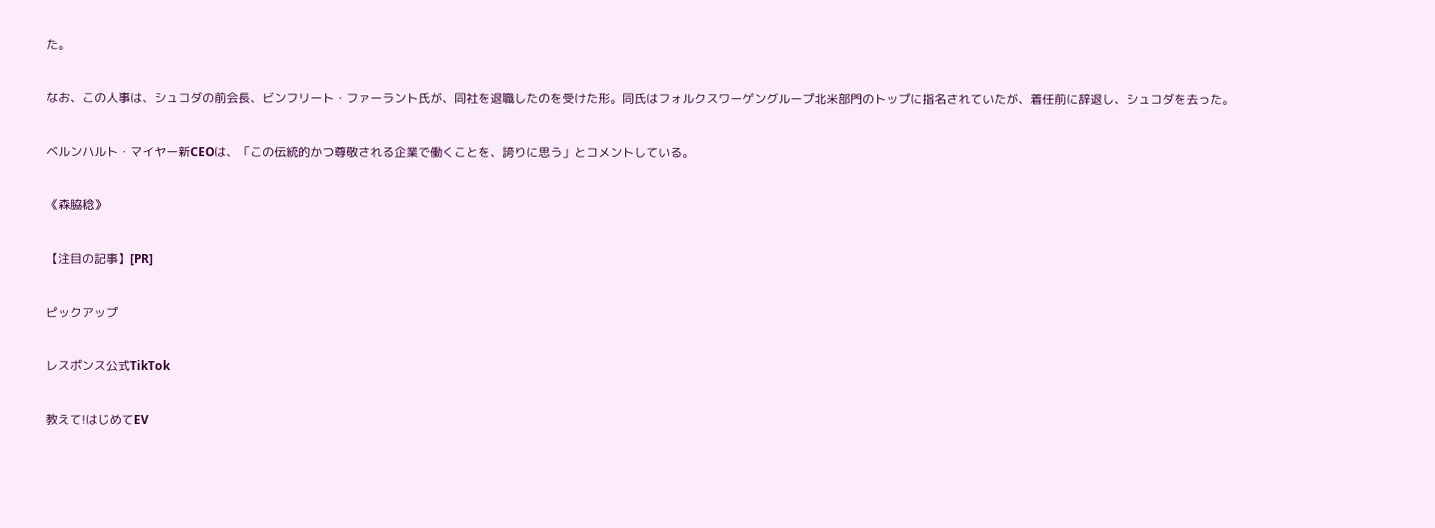た。

なお、この人事は、シュコダの前会長、ビンフリート・ファーラント氏が、同社を退職したのを受けた形。同氏はフォルクスワーゲングループ北米部門のトップに指名されていたが、着任前に辞退し、シュコダを去った。

ベルンハルト・マイヤー新CEOは、「この伝統的かつ尊敬される企業で働くことを、誇りに思う」とコメントしている。

《森脇稔》

【注目の記事】[PR]

ピックアップ

レスポンス公式TikTok

教えて!はじめてEV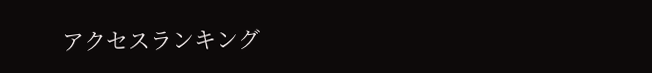アクセスランキング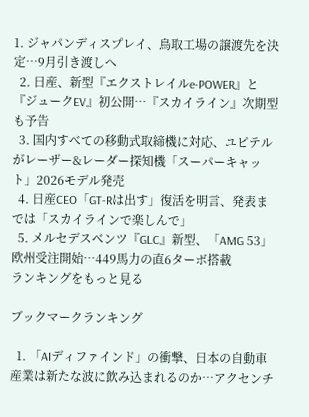1. ジャパンディスプレイ、鳥取工場の譲渡先を決定…9月引き渡しへ
  2. 日産、新型『エクストレイルe-POWER』と『ジュークEV』初公開…『スカイライン』次期型も予告
  3. 国内すべての移動式取締機に対応、ユピテルがレーザー&レーダー探知機「スーパーキャット」2026モデル発売
  4. 日産CEO「GT-Rは出す」復活を明言、発表までは「スカイラインで楽しんで」
  5. メルセデスベンツ『GLC』新型、「AMG 53」欧州受注開始…449馬力の直6ターボ搭載
ランキングをもっと見る

ブックマークランキング

  1. 「AIディファインド」の衝撃、日本の自動車産業は新たな波に飲み込まれるのか…アクセンチ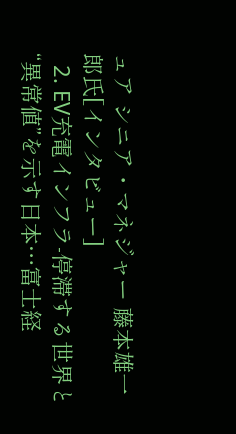ュア シニア・マネジャー 藤本雄一郎氏[インタビュー]
  2. EV充電インフラ-停滞する世界と“異常値”を示す日本…富士経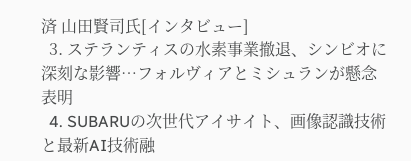済 山田賢司氏[インタビュー]
  3. ステランティスの水素事業撤退、シンビオに深刻な影響…フォルヴィアとミシュランが懸念表明
  4. SUBARUの次世代アイサイト、画像認識技術と最新AI技術融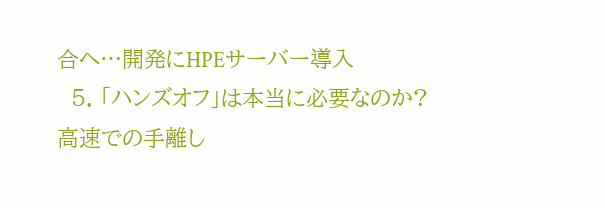合へ…開発にHPEサーバー導入
  5. 「ハンズオフ」は本当に必要なのか? 高速での手離し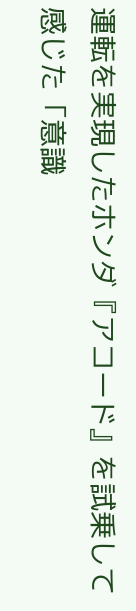運転を実現したホンダ『アコード』を試乗して感じた「意識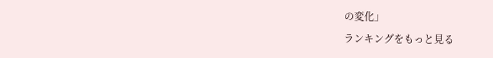の変化」
ランキングをもっと見る